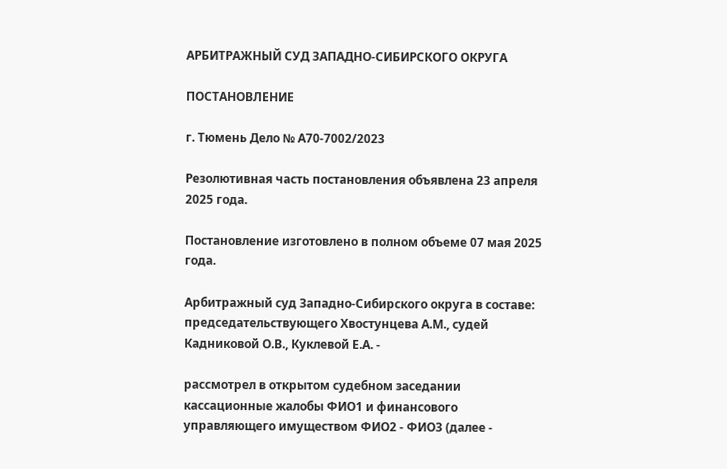АРБИТРАЖНЫЙ СУД ЗАПАДНО-СИБИРСКОГО ОКРУГА

ПОСТАНОВЛЕНИЕ

г. Тюмень Дело № А70-7002/2023

Резолютивная часть постановления объявлена 23 апреля 2025 года.

Постановление изготовлено в полном объеме 07 мая 2025 года.

Арбитражный суд Западно-Сибирского округа в составе: председательствующего Хвостунцева А.М., судей Кадниковой О.В., Куклевой Е.А. -

рассмотрел в открытом судебном заседании кассационные жалобы ФИО1 и финансового управляющего имуществом ФИО2 - ФИО3 (далее -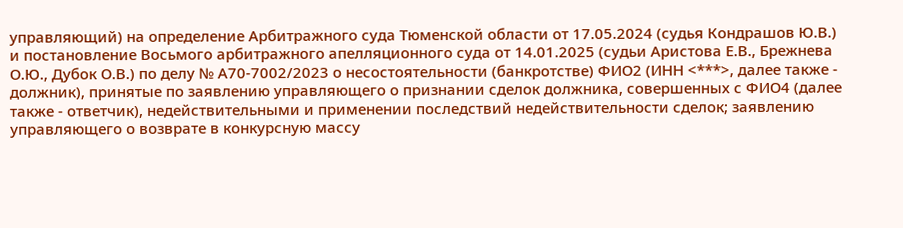управляющий) на определение Арбитражного суда Тюменской области от 17.05.2024 (судья Кондрашов Ю.В.) и постановление Восьмого арбитражного апелляционного суда от 14.01.2025 (судьи Аристова Е.В., Брежнева О.Ю., Дубок О.В.) по делу № А70-7002/2023 о несостоятельности (банкротстве) ФИО2 (ИНН <***>, далее также - должник), принятые по заявлению управляющего о признании сделок должника, совершенных с ФИО4 (далее также - ответчик), недействительными и применении последствий недействительности сделок; заявлению управляющего о возврате в конкурсную массу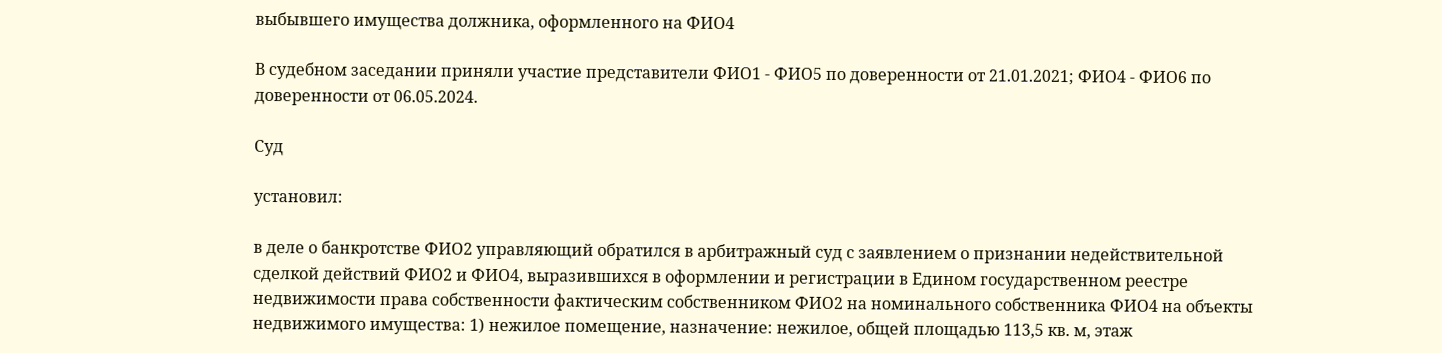выбывшего имущества должника, оформленного на ФИО4

В судебном заседании приняли участие представители ФИО1 - ФИО5 по доверенности от 21.01.2021; ФИО4 - ФИО6 по доверенности от 06.05.2024.

Суд

установил:

в деле о банкротстве ФИО2 управляющий обратился в арбитражный суд с заявлением о признании недействительной сделкой действий ФИО2 и ФИО4, выразившихся в оформлении и регистрации в Едином государственном реестре недвижимости права собственности фактическим собственником ФИО2 на номинального собственника ФИО4 на объекты недвижимого имущества: 1) нежилое помещение, назначение: нежилое, общей площадью 113,5 кв. м, этаж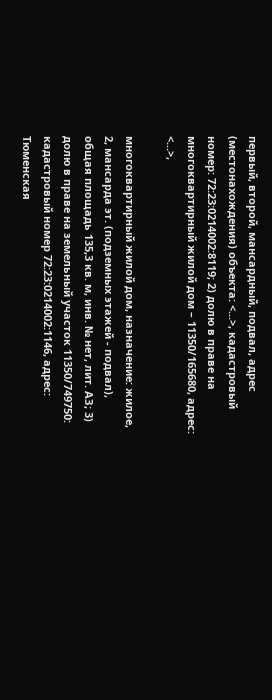первый, второй, мансардный, подвал, адрес (местонахождения) объекта: <...>, кадастровый номер: 72:23:0214002:8119; 2) долю в праве на многоквартирный жилой дом – 11350/165680, адрес: <...>,

многоквартирный жилой дом, назначение: жилое, 2, мансарда эт. (подземных этажей - подвал), общая площадь 135,3 кв. м, инв. № нет, лит. АЗ; 3) долю в праве на земельный участок 11350/749750: кадастровый номер 72:23:0214002:1146, адрес: Тюменская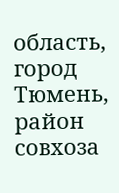область, город Тюмень, район совхоза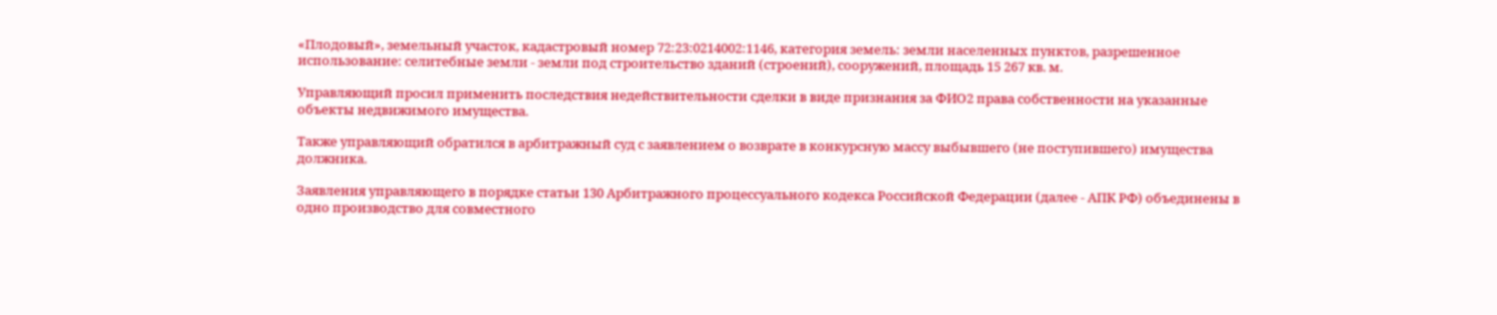«Плодовый», земельный участок, кадастровый номер 72:23:0214002:1146, категория земель: земли населенных пунктов, разрешенное использование: селитебные земли - земли под строительство зданий (строений), сооружений, площадь 15 267 кв. м.

Управляющий просил применить последствия недействительности сделки в виде признания за ФИО2 права собственности на указанные объекты недвижимого имущества.

Также управляющий обратился в арбитражный суд с заявлением о возврате в конкурсную массу выбывшего (не поступившего) имущества должника.

Заявления управляющего в порядке статьи 130 Арбитражного процессуального кодекса Российской Федерации (далее - АПК РФ) объединены в одно производство для совместного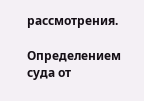рассмотрения.

Определением суда от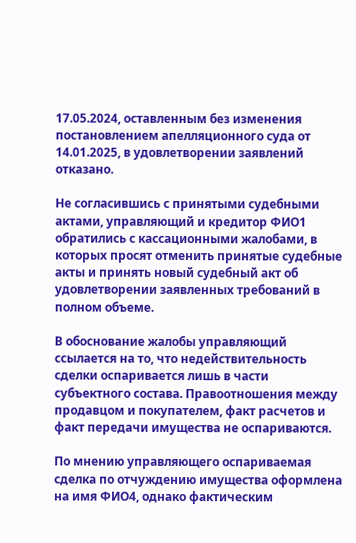17.05.2024, оставленным без изменения постановлением апелляционного суда от 14.01.2025, в удовлетворении заявлений отказано.

Не согласившись с принятыми судебными актами, управляющий и кредитор ФИО1 обратились с кассационными жалобами, в которых просят отменить принятые судебные акты и принять новый судебный акт об удовлетворении заявленных требований в полном объеме.

В обоснование жалобы управляющий ссылается на то, что недействительность сделки оспаривается лишь в части субъектного состава. Правоотношения между продавцом и покупателем, факт расчетов и факт передачи имущества не оспариваются.

По мнению управляющего оспариваемая сделка по отчуждению имущества оформлена на имя ФИО4, однако фактическим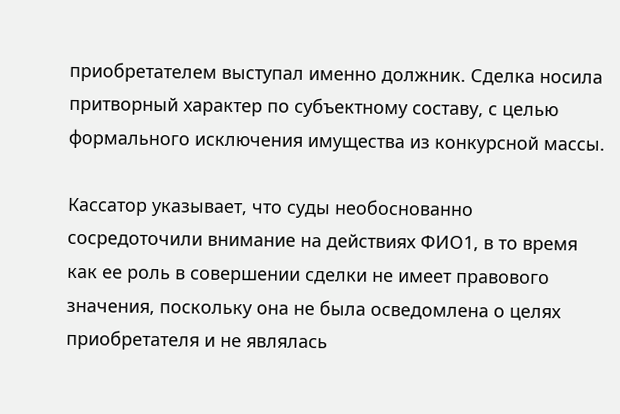приобретателем выступал именно должник. Сделка носила притворный характер по субъектному составу, с целью формального исключения имущества из конкурсной массы.

Кассатор указывает, что суды необоснованно сосредоточили внимание на действиях ФИО1, в то время как ее роль в совершении сделки не имеет правового значения, поскольку она не была осведомлена о целях приобретателя и не являлась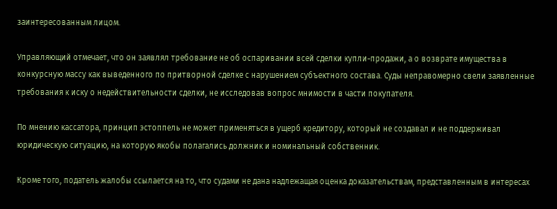заинтересованным лицом.

Управляющий отмечает, что он заявлял требование не об оспаривании всей сделки купли-продажи, а о возврате имущества в конкурсную массу как выведенного по притворной сделке с нарушением субъектного состава. Суды неправомерно свели заявленные требования к иску о недействительности сделки, не исследовав вопрос мнимости в части покупателя.

По мнению кассатора, принцип эстоппель не может применяться в ущерб кредитору, который не создавал и не поддерживал юридическую ситуацию, на которую якобы полагались должник и номинальный собственник.

Кроме того, податель жалобы ссылается на то, что судами не дана надлежащая оценка доказательствам, представленным в интересах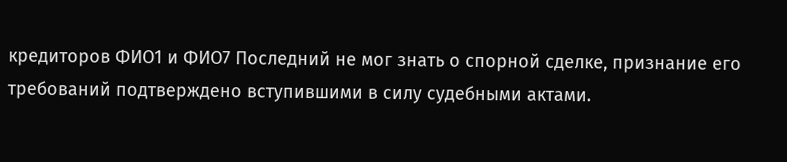кредиторов ФИО1 и ФИО7 Последний не мог знать о спорной сделке, признание его требований подтверждено вступившими в силу судебными актами.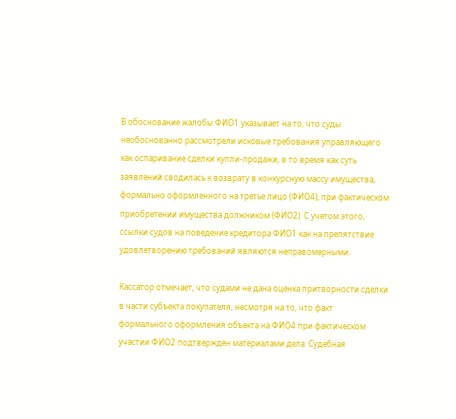В обоснование жалобы ФИО1 указывает на то, что суды необоснованно рассмотрели исковые требования управляющего как оспаривание сделки купли-продажи, в то время как суть заявлений сводилась к возврату в конкурсную массу имущества, формально оформленного на третье лицо (ФИО4), при фактическом приобретении имущества должником (ФИО2). С учетом этого, ссылки судов на поведение кредитора ФИО1 как на препятствие удовлетворению требований являются неправомерными.

Кассатор отмечает, что судами не дана оценка притворности сделки в части субъекта покупателя, несмотря на то, что факт формального оформления объекта на ФИО4 при фактическом участии ФИО2 подтвержден материалами дела. Судебная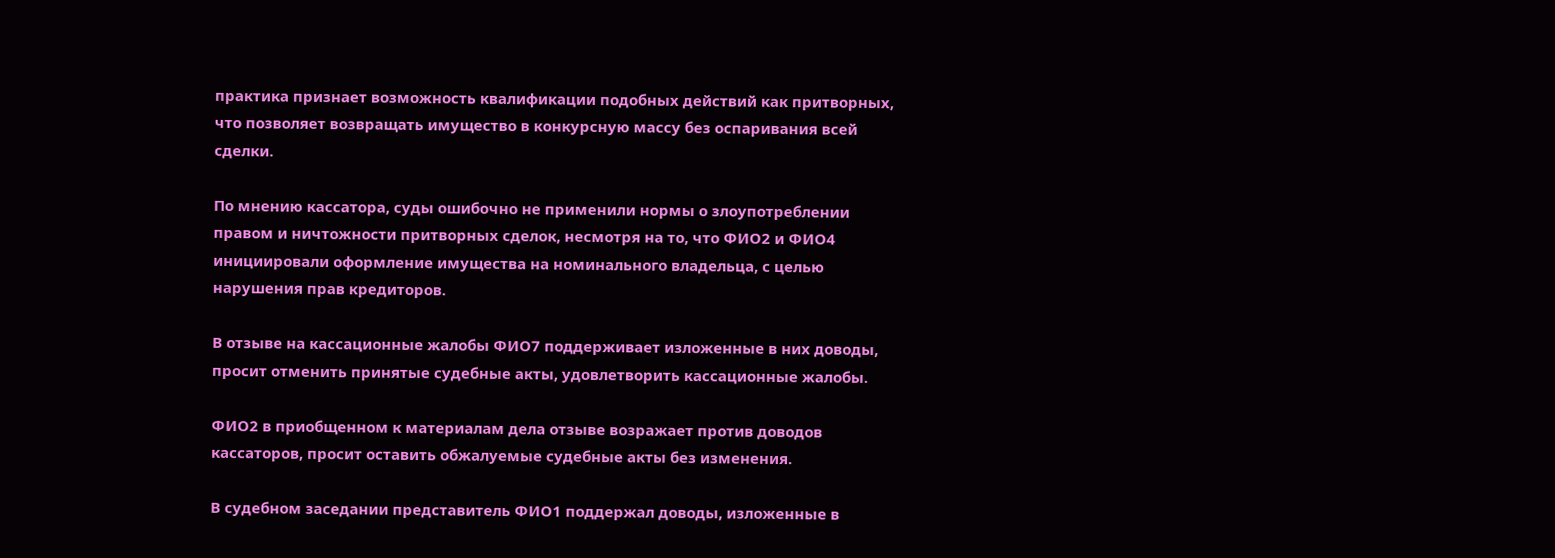практика признает возможность квалификации подобных действий как притворных, что позволяет возвращать имущество в конкурсную массу без оспаривания всей сделки.

По мнению кассатора, суды ошибочно не применили нормы о злоупотреблении правом и ничтожности притворных сделок, несмотря на то, что ФИО2 и ФИО4 инициировали оформление имущества на номинального владельца, с целью нарушения прав кредиторов.

В отзыве на кассационные жалобы ФИО7 поддерживает изложенные в них доводы, просит отменить принятые судебные акты, удовлетворить кассационные жалобы.

ФИО2 в приобщенном к материалам дела отзыве возражает против доводов кассаторов, просит оставить обжалуемые судебные акты без изменения.

В судебном заседании представитель ФИО1 поддержал доводы, изложенные в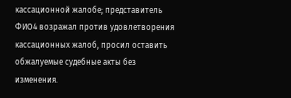кассационной жалобе; представитель ФИО4 возражал против удовлетворения кассационных жалоб, просил оставить обжалуемые судебные акты без изменения.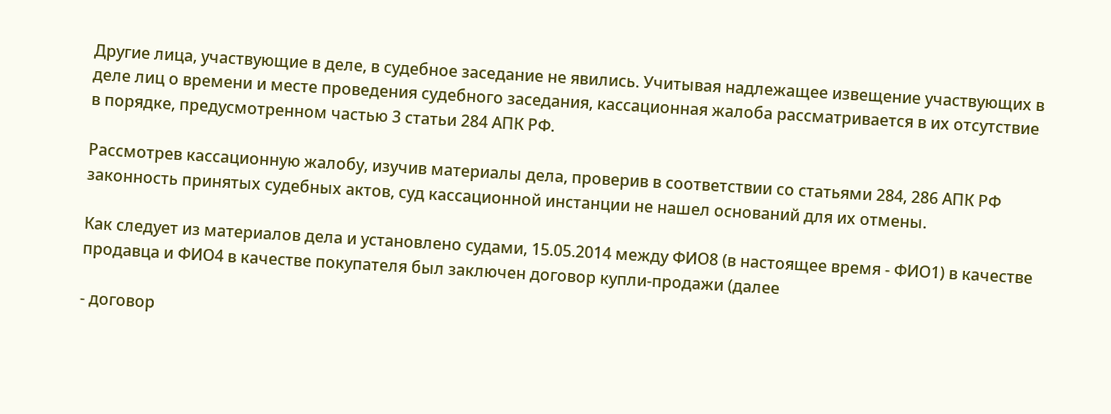Другие лица, участвующие в деле, в судебное заседание не явились. Учитывая надлежащее извещение участвующих в деле лиц о времени и месте проведения судебного заседания, кассационная жалоба рассматривается в их отсутствие в порядке, предусмотренном частью 3 статьи 284 АПК РФ.

Рассмотрев кассационную жалобу, изучив материалы дела, проверив в соответствии со статьями 284, 286 АПК РФ законность принятых судебных актов, суд кассационной инстанции не нашел оснований для их отмены.

Как следует из материалов дела и установлено судами, 15.05.2014 между ФИО8 (в настоящее время - ФИО1) в качестве продавца и ФИО4 в качестве покупателя был заключен договор купли-продажи (далее

- договор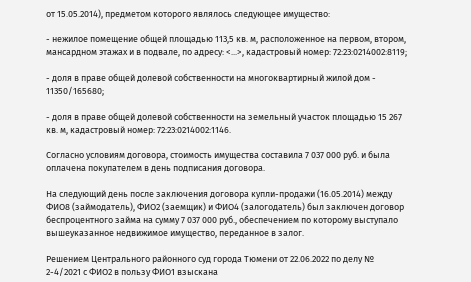от 15.05.2014), предметом которого являлось следующее имущество:

- нежилое помещение общей площадью 113,5 кв. м, расположенное на первом, втором, мансардном этажах и в подвале, по адресу: <...>, кадастровый номер: 72:23:0214002:8119;

- доля в праве общей долевой собственности на многоквартирный жилой дом - 11350/165680;

- доля в праве общей долевой собственности на земельный участок площадью 15 267 кв. м, кадастровый номер: 72:23:0214002:1146.

Согласно условиям договора, стоимость имущества составила 7 037 000 руб. и была оплачена покупателем в день подписания договора.

На следующий день после заключения договора купли-продажи (16.05.2014) между ФИО8 (займодатель), ФИО2 (заемщик) и ФИО4 (залогодатель) был заключен договор беспроцентного займа на сумму 7 037 000 руб., обеспечением по которому выступало вышеуказанное недвижимое имущество, переданное в залог.

Решением Центрального районного суд города Тюмени от 22.06.2022 по делу № 2-4/2021 с ФИО2 в пользу ФИО1 взыскана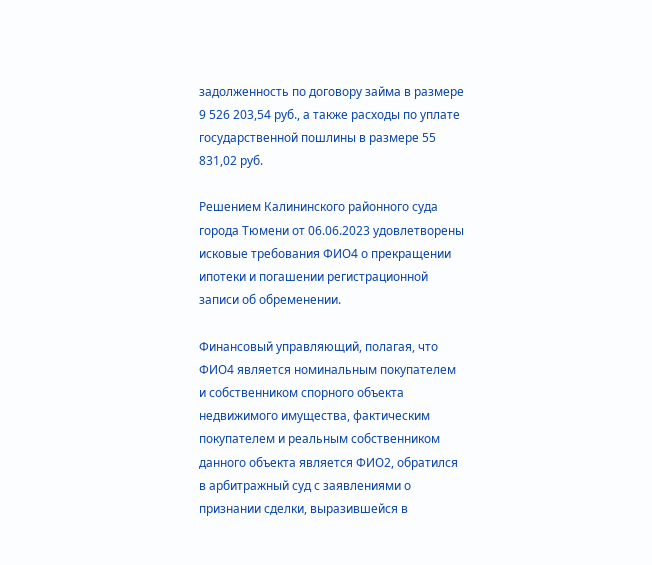задолженность по договору займа в размере 9 526 203,54 руб., а также расходы по уплате государственной пошлины в размере 55 831,02 руб.

Решением Калининского районного суда города Тюмени от 06.06.2023 удовлетворены исковые требования ФИО4 о прекращении ипотеки и погашении регистрационной записи об обременении.

Финансовый управляющий, полагая, что ФИО4 является номинальным покупателем и собственником спорного объекта недвижимого имущества, фактическим покупателем и реальным собственником данного объекта является ФИО2, обратился в арбитражный суд с заявлениями о признании сделки, выразившейся в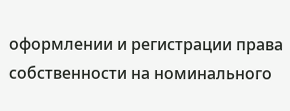оформлении и регистрации права собственности на номинального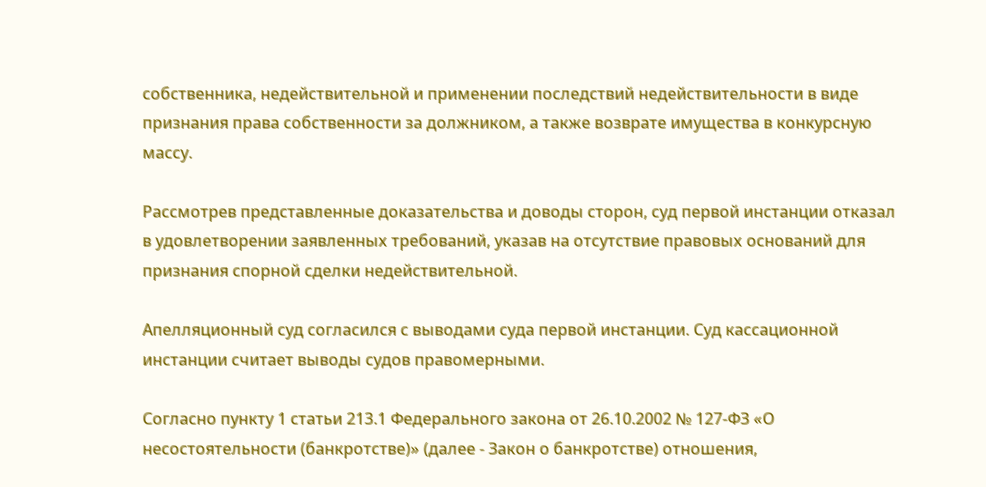собственника, недействительной и применении последствий недействительности в виде признания права собственности за должником, а также возврате имущества в конкурсную массу.

Рассмотрев представленные доказательства и доводы сторон, суд первой инстанции отказал в удовлетворении заявленных требований, указав на отсутствие правовых оснований для признания спорной сделки недействительной.

Апелляционный суд согласился с выводами суда первой инстанции. Суд кассационной инстанции считает выводы судов правомерными.

Согласно пункту 1 статьи 213.1 Федерального закона от 26.10.2002 № 127-ФЗ «О несостоятельности (банкротстве)» (далее - Закон о банкротстве) отношения,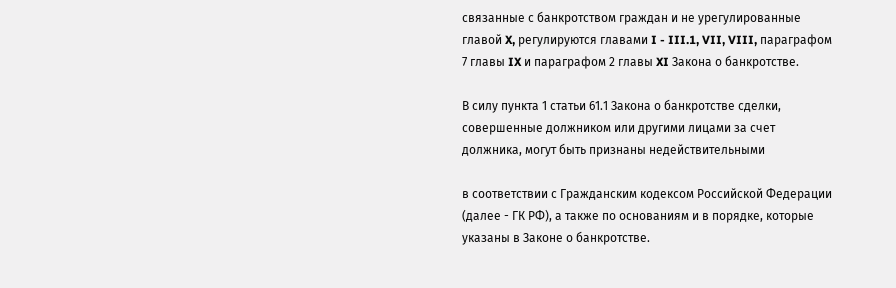связанные с банкротством граждан и не урегулированные главой X, регулируются главами I - III.1, VII, VIII, параграфом 7 главы IX и параграфом 2 главы XI Закона о банкротстве.

В силу пункта 1 статьи 61.1 Закона о банкротстве сделки, совершенные должником или другими лицами за счет должника, могут быть признаны недействительными

в соответствии с Гражданским кодексом Российской Федерации (далее - ГК РФ), а также по основаниям и в порядке, которые указаны в Законе о банкротстве.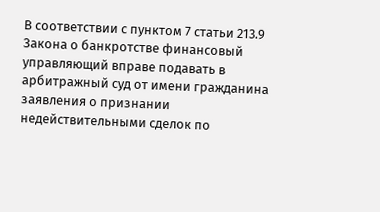В соответствии с пунктом 7 статьи 213.9 Закона о банкротстве финансовый управляющий вправе подавать в арбитражный суд от имени гражданина заявления о признании недействительными сделок по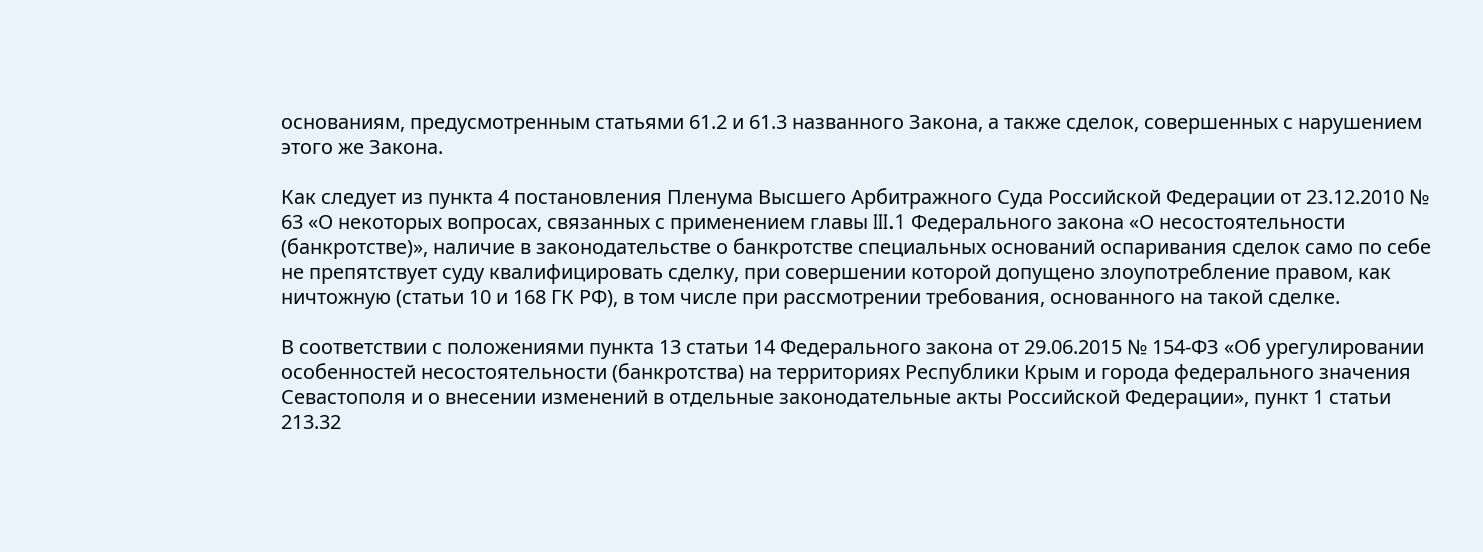основаниям, предусмотренным статьями 61.2 и 61.3 названного Закона, а также сделок, совершенных с нарушением этого же Закона.

Как следует из пункта 4 постановления Пленума Высшего Арбитражного Суда Российской Федерации от 23.12.2010 № 63 «О некоторых вопросах, связанных с применением главы III.1 Федерального закона «О несостоятельности (банкротстве)», наличие в законодательстве о банкротстве специальных оснований оспаривания сделок само по себе не препятствует суду квалифицировать сделку, при совершении которой допущено злоупотребление правом, как ничтожную (статьи 10 и 168 ГК РФ), в том числе при рассмотрении требования, основанного на такой сделке.

В соответствии с положениями пункта 13 статьи 14 Федерального закона от 29.06.2015 № 154-ФЗ «Об урегулировании особенностей несостоятельности (банкротства) на территориях Республики Крым и города федерального значения Севастополя и о внесении изменений в отдельные законодательные акты Российской Федерации», пункт 1 статьи 213.32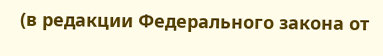(в редакции Федерального закона от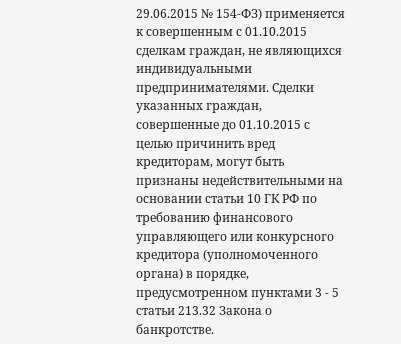29.06.2015 № 154-ФЗ) применяется к совершенным с 01.10.2015 сделкам граждан, не являющихся индивидуальными предпринимателями. Сделки указанных граждан, совершенные до 01.10.2015 с целью причинить вред кредиторам, могут быть признаны недействительными на основании статьи 10 ГК РФ по требованию финансового управляющего или конкурсного кредитора (уполномоченного органа) в порядке, предусмотренном пунктами 3 - 5 статьи 213.32 Закона о банкротстве.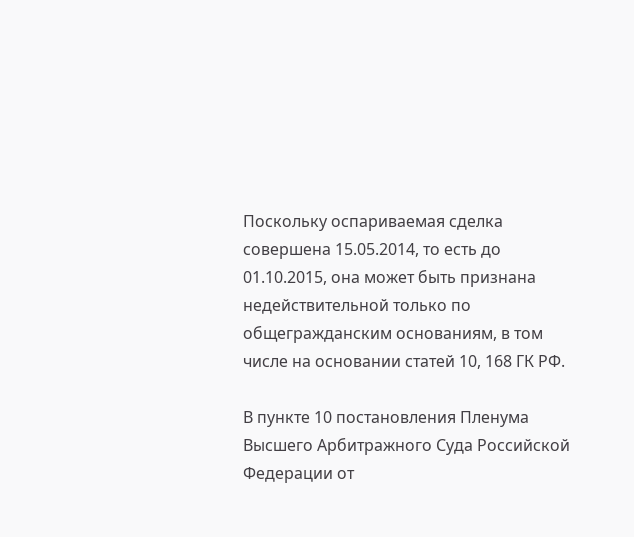Поскольку оспариваемая сделка совершена 15.05.2014, то есть до 01.10.2015, она может быть признана недействительной только по общегражданским основаниям, в том числе на основании статей 10, 168 ГК РФ.

В пункте 10 постановления Пленума Высшего Арбитражного Суда Российской Федерации от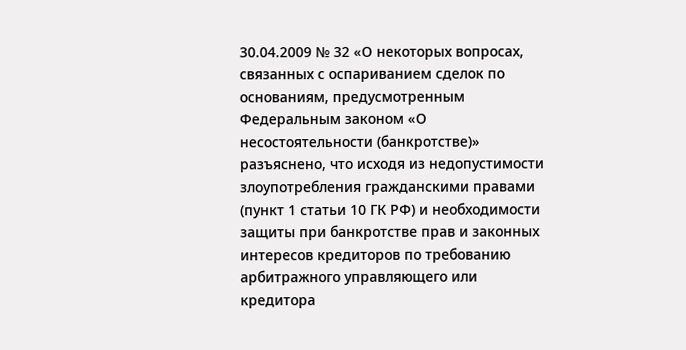30.04.2009 № 32 «О некоторых вопросах, связанных с оспариванием сделок по основаниям, предусмотренным Федеральным законом «О несостоятельности (банкротстве)» разъяснено, что исходя из недопустимости злоупотребления гражданскими правами (пункт 1 статьи 10 ГК РФ) и необходимости защиты при банкротстве прав и законных интересов кредиторов по требованию арбитражного управляющего или кредитора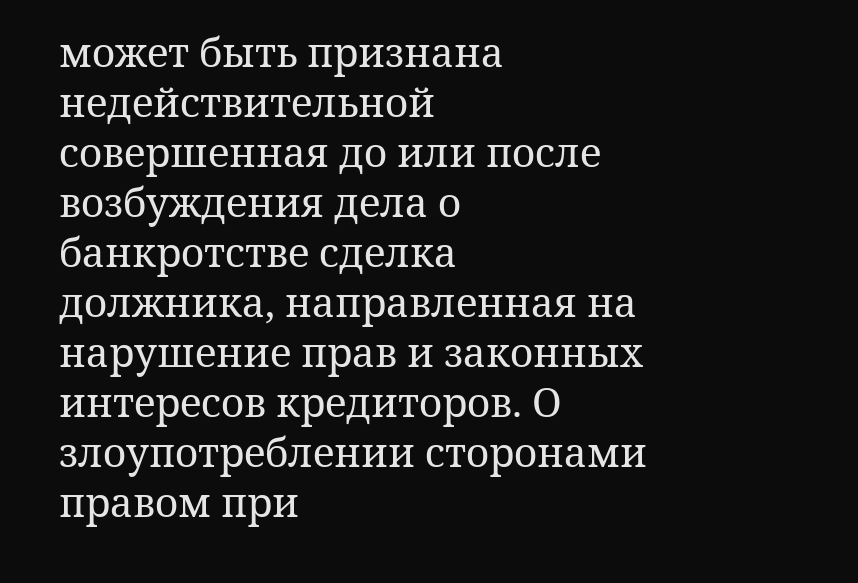может быть признана недействительной совершенная до или после возбуждения дела о банкротстве сделка должника, направленная на нарушение прав и законных интересов кредиторов. О злоупотреблении сторонами правом при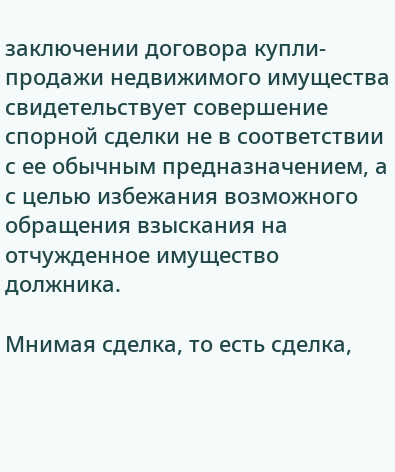заключении договора купли-продажи недвижимого имущества свидетельствует совершение спорной сделки не в соответствии с ее обычным предназначением, а с целью избежания возможного обращения взыскания на отчужденное имущество должника.

Мнимая сделка, то есть сделка,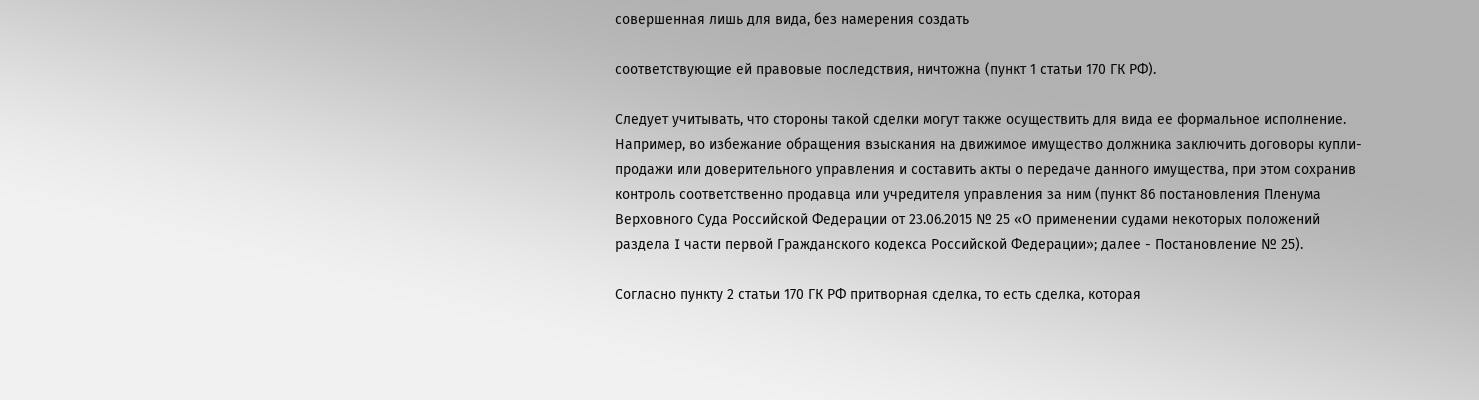совершенная лишь для вида, без намерения создать

соответствующие ей правовые последствия, ничтожна (пункт 1 статьи 170 ГК РФ).

Следует учитывать, что стороны такой сделки могут также осуществить для вида ее формальное исполнение. Например, во избежание обращения взыскания на движимое имущество должника заключить договоры купли-продажи или доверительного управления и составить акты о передаче данного имущества, при этом сохранив контроль соответственно продавца или учредителя управления за ним (пункт 86 постановления Пленума Верховного Суда Российской Федерации от 23.06.2015 № 25 «О применении судами некоторых положений раздела I части первой Гражданского кодекса Российской Федерации»; далее - Постановление № 25).

Согласно пункту 2 статьи 170 ГК РФ притворная сделка, то есть сделка, которая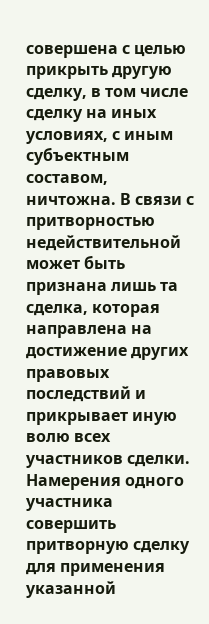совершена с целью прикрыть другую сделку, в том числе сделку на иных условиях, с иным субъектным составом, ничтожна. В связи с притворностью недействительной может быть признана лишь та сделка, которая направлена на достижение других правовых последствий и прикрывает иную волю всех участников сделки. Намерения одного участника совершить притворную сделку для применения указанной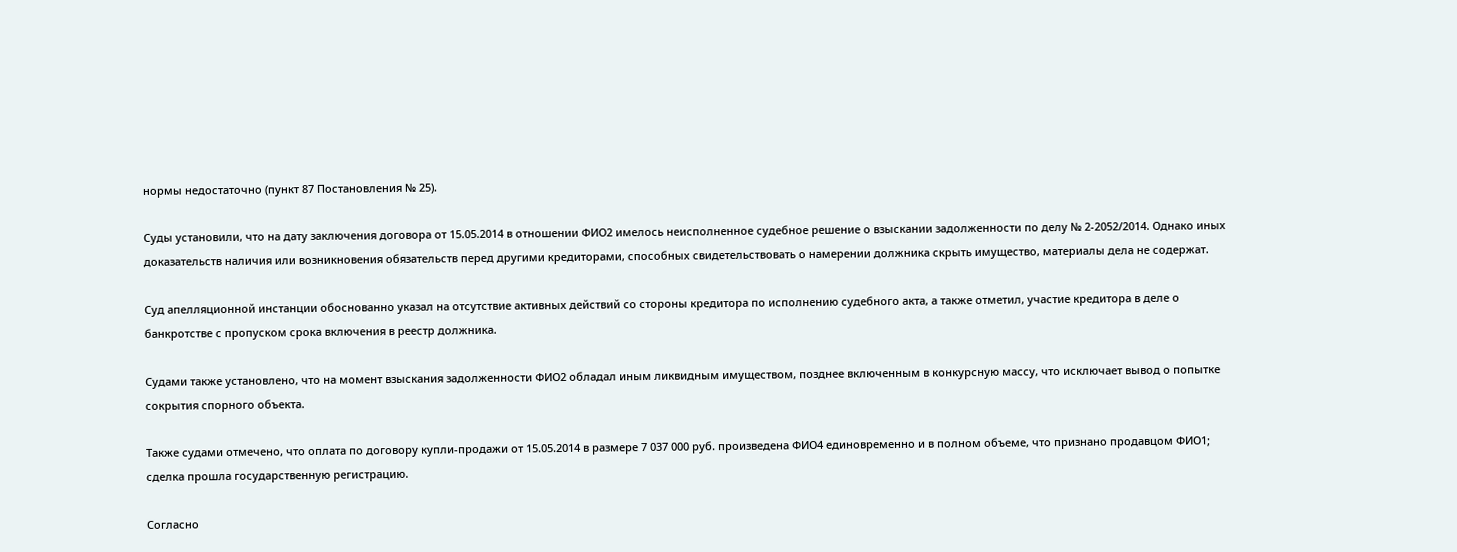нормы недостаточно (пункт 87 Постановления № 25).

Суды установили, что на дату заключения договора от 15.05.2014 в отношении ФИО2 имелось неисполненное судебное решение о взыскании задолженности по делу № 2-2052/2014. Однако иных доказательств наличия или возникновения обязательств перед другими кредиторами, способных свидетельствовать о намерении должника скрыть имущество, материалы дела не содержат.

Суд апелляционной инстанции обоснованно указал на отсутствие активных действий со стороны кредитора по исполнению судебного акта, а также отметил, участие кредитора в деле о банкротстве с пропуском срока включения в реестр должника.

Судами также установлено, что на момент взыскания задолженности ФИО2 обладал иным ликвидным имуществом, позднее включенным в конкурсную массу, что исключает вывод о попытке сокрытия спорного объекта.

Также судами отмечено, что оплата по договору купли-продажи от 15.05.2014 в размере 7 037 000 руб. произведена ФИО4 единовременно и в полном объеме, что признано продавцом ФИО1; сделка прошла государственную регистрацию.

Согласно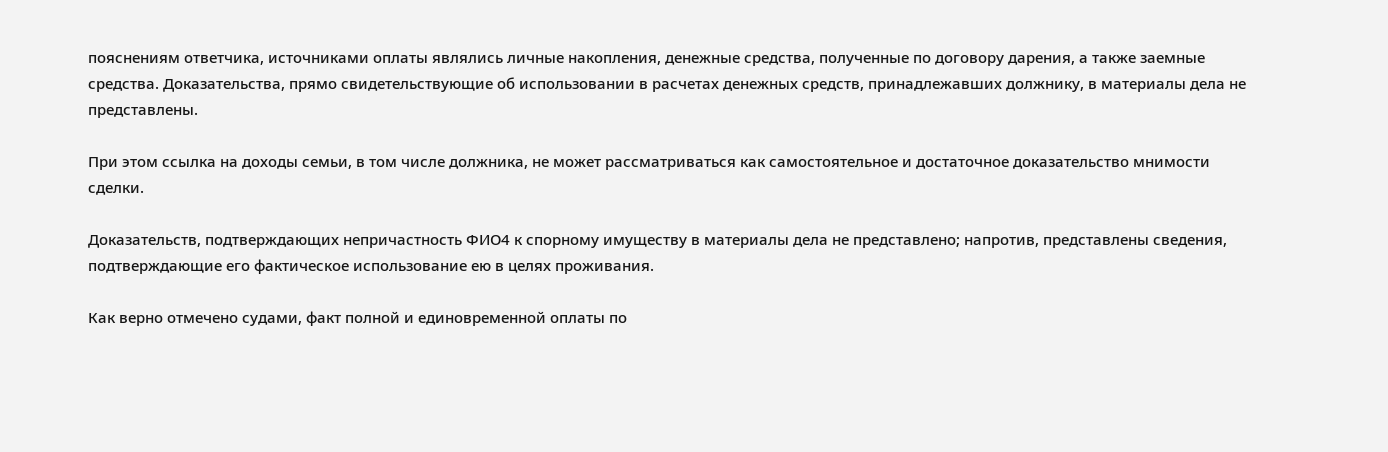пояснениям ответчика, источниками оплаты являлись личные накопления, денежные средства, полученные по договору дарения, а также заемные средства. Доказательства, прямо свидетельствующие об использовании в расчетах денежных средств, принадлежавших должнику, в материалы дела не представлены.

При этом ссылка на доходы семьи, в том числе должника, не может рассматриваться как самостоятельное и достаточное доказательство мнимости сделки.

Доказательств, подтверждающих непричастность ФИО4 к спорному имуществу в материалы дела не представлено; напротив, представлены сведения, подтверждающие его фактическое использование ею в целях проживания.

Как верно отмечено судами, факт полной и единовременной оплаты по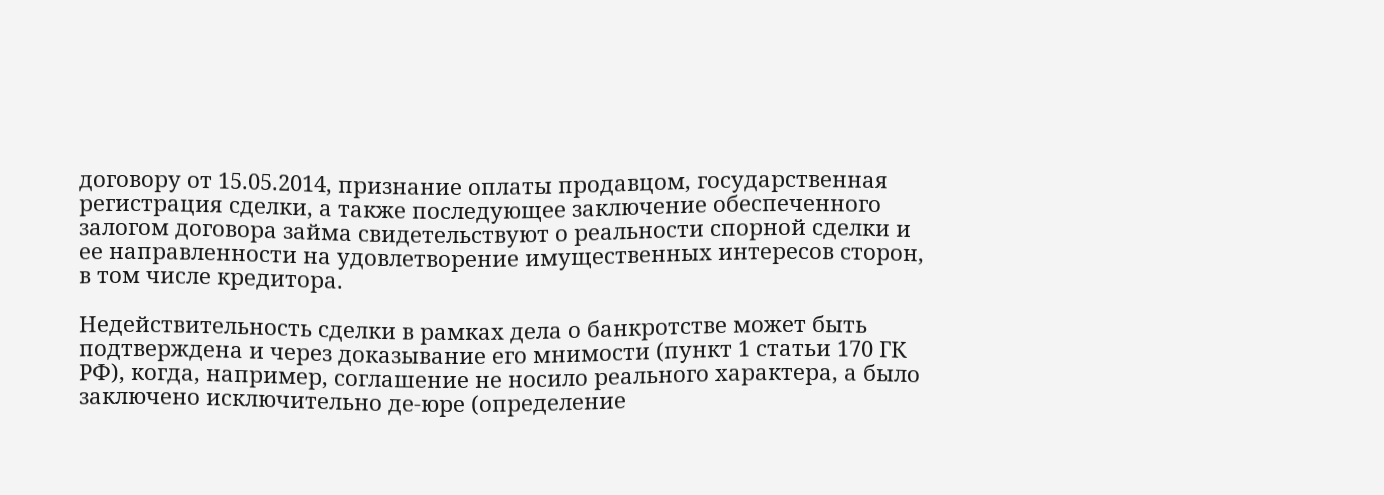договору от 15.05.2014, признание оплаты продавцом, государственная регистрация сделки, а также последующее заключение обеспеченного залогом договора займа свидетельствуют о реальности спорной сделки и ее направленности на удовлетворение имущественных интересов сторон, в том числе кредитора.

Недействительность сделки в рамках дела о банкротстве может быть подтверждена и через доказывание его мнимости (пункт 1 статьи 170 ГК РФ), когда, например, соглашение не носило реального характера, а было заключено исключительно де-юре (определение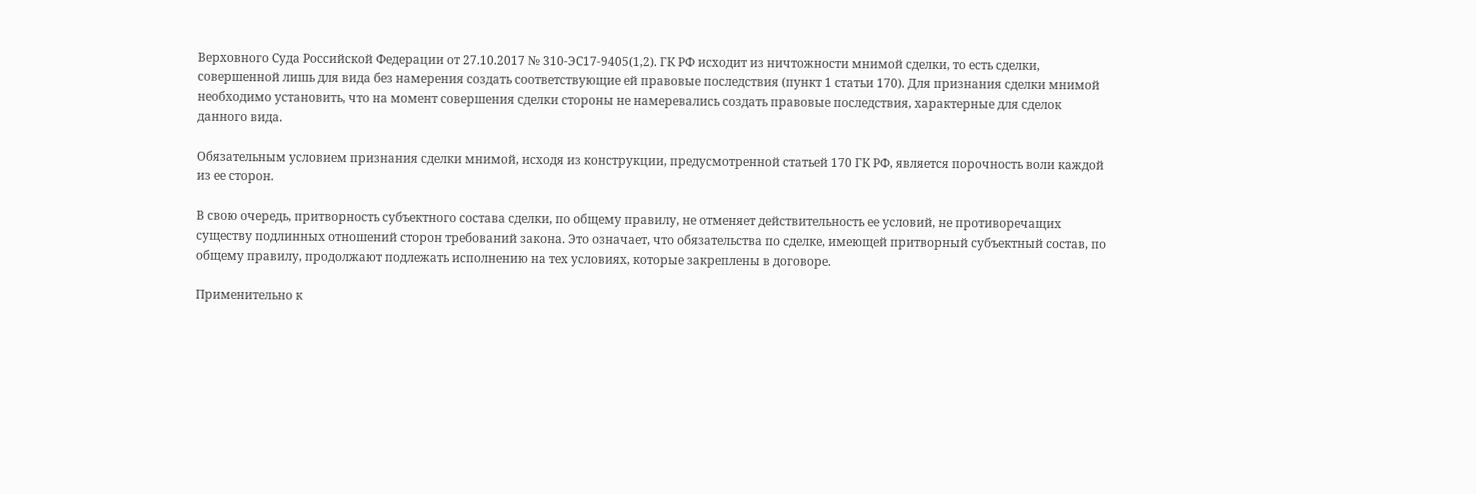Верховного Суда Российской Федерации от 27.10.2017 № 310-ЭС17-9405(1,2). ГК РФ исходит из ничтожности мнимой сделки, то есть сделки, совершенной лишь для вида без намерения создать соответствующие ей правовые последствия (пункт 1 статьи 170). Для признания сделки мнимой необходимо установить, что на момент совершения сделки стороны не намеревались создать правовые последствия, характерные для сделок данного вида.

Обязательным условием признания сделки мнимой, исходя из конструкции, предусмотренной статьей 170 ГК РФ, является порочность воли каждой из ее сторон.

В свою очередь, притворность субъектного состава сделки, по общему правилу, не отменяет действительность ее условий, не противоречащих существу подлинных отношений сторон требований закона. Это означает, что обязательства по сделке, имеющей притворный субъектный состав, по общему правилу, продолжают подлежать исполнению на тех условиях, которые закреплены в договоре.

Применительно к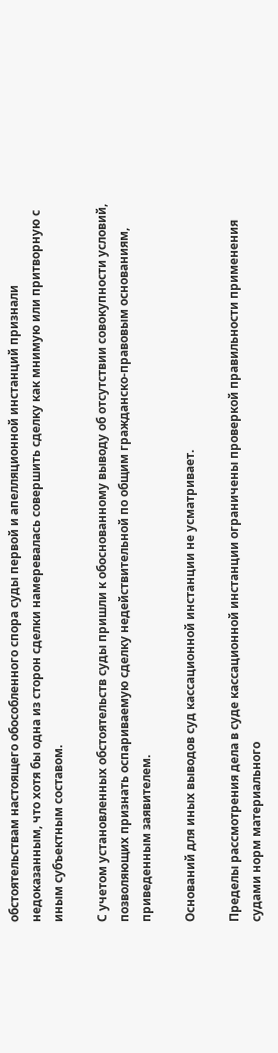обстоятельствам настоящего обособленного спора суды первой и апелляционной инстанций признали недоказанным, что хотя бы одна из сторон сделки намеревалась совершить сделку как мнимую или притворную с иным субъектным составом.

С учетом установленных обстоятельств суды пришли к обоснованному выводу об отсутствии совокупности условий, позволяющих признать оспариваемую сделку недействительной по общим гражданско-правовым основаниям, приведенным заявителем.

Оснований для иных выводов суд кассационной инстанции не усматривает.

Пределы рассмотрения дела в суде кассационной инстанции ограничены проверкой правильности применения судами норм материального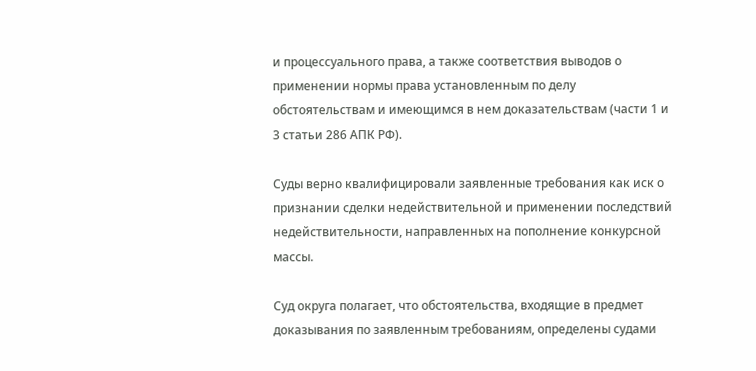и процессуального права, а также соответствия выводов о применении нормы права установленным по делу обстоятельствам и имеющимся в нем доказательствам (части 1 и 3 статьи 286 АПК РФ).

Суды верно квалифицировали заявленные требования как иск о признании сделки недействительной и применении последствий недействительности, направленных на пополнение конкурсной массы.

Суд округа полагает, что обстоятельства, входящие в предмет доказывания по заявленным требованиям, определены судами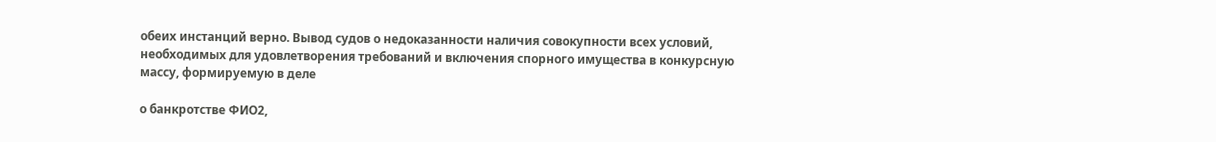обеих инстанций верно. Вывод судов о недоказанности наличия совокупности всех условий, необходимых для удовлетворения требований и включения спорного имущества в конкурсную массу, формируемую в деле

о банкротстве ФИО2,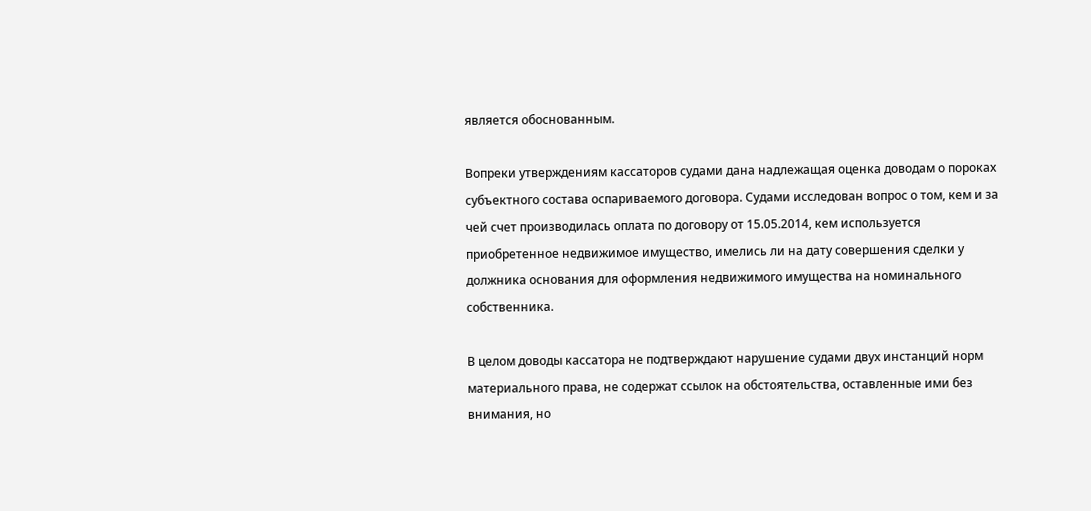является обоснованным.

Вопреки утверждениям кассаторов судами дана надлежащая оценка доводам о пороках субъектного состава оспариваемого договора. Судами исследован вопрос о том, кем и за чей счет производилась оплата по договору от 15.05.2014, кем используется приобретенное недвижимое имущество, имелись ли на дату совершения сделки у должника основания для оформления недвижимого имущества на номинального собственника.

В целом доводы кассатора не подтверждают нарушение судами двух инстанций норм материального права, не содержат ссылок на обстоятельства, оставленные ими без внимания, но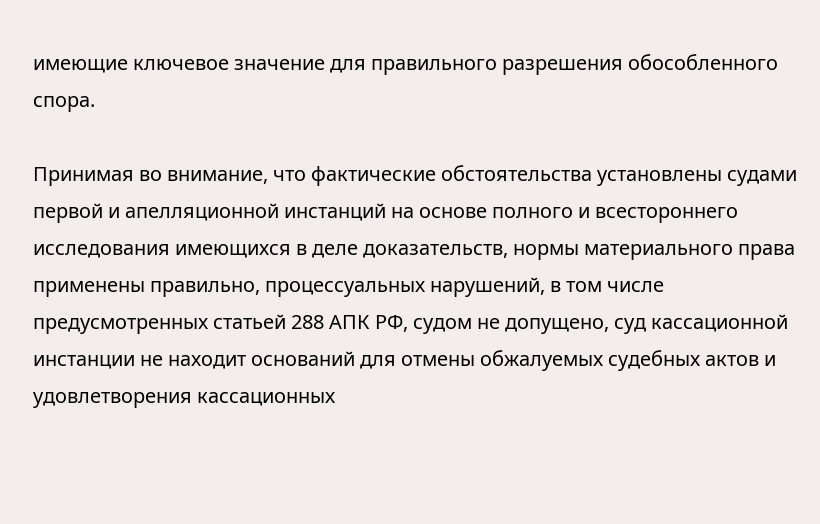имеющие ключевое значение для правильного разрешения обособленного спора.

Принимая во внимание, что фактические обстоятельства установлены судами первой и апелляционной инстанций на основе полного и всестороннего исследования имеющихся в деле доказательств, нормы материального права применены правильно, процессуальных нарушений, в том числе предусмотренных статьей 288 АПК РФ, судом не допущено, суд кассационной инстанции не находит оснований для отмены обжалуемых судебных актов и удовлетворения кассационных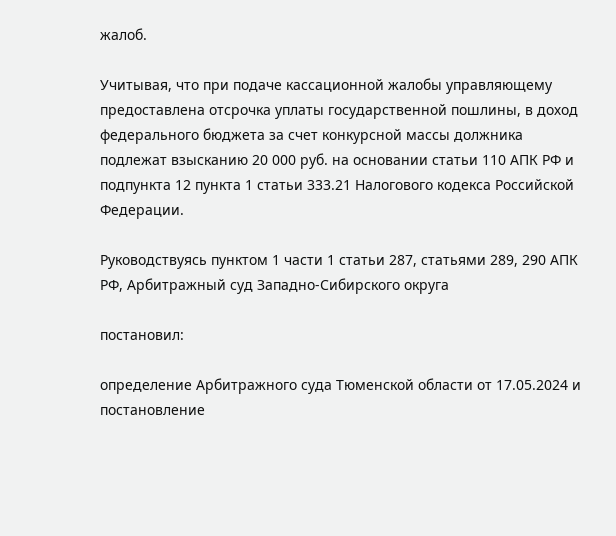жалоб.

Учитывая, что при подаче кассационной жалобы управляющему предоставлена отсрочка уплаты государственной пошлины, в доход федерального бюджета за счет конкурсной массы должника подлежат взысканию 20 000 руб. на основании статьи 110 АПК РФ и подпункта 12 пункта 1 статьи 333.21 Налогового кодекса Российской Федерации.

Руководствуясь пунктом 1 части 1 статьи 287, статьями 289, 290 АПК РФ, Арбитражный суд Западно-Сибирского округа

постановил:

определение Арбитражного суда Тюменской области от 17.05.2024 и постановление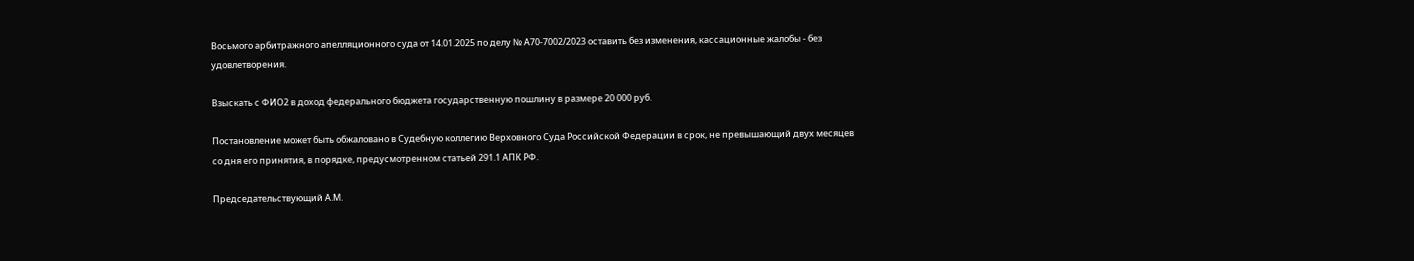Восьмого арбитражного апелляционного суда от 14.01.2025 по делу № А70-7002/2023 оставить без изменения, кассационные жалобы - без удовлетворения.

Взыскать с ФИО2 в доход федерального бюджета государственную пошлину в размере 20 000 руб.

Постановление может быть обжаловано в Судебную коллегию Верховного Суда Российской Федерации в срок, не превышающий двух месяцев со дня его принятия, в порядке, предусмотренном статьей 291.1 АПК РФ.

Председательствующий А.М.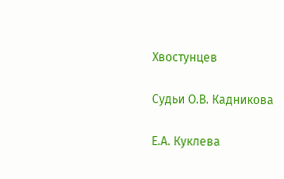Хвостунцев

Судьи О.В. Кадникова

Е.А. Куклева